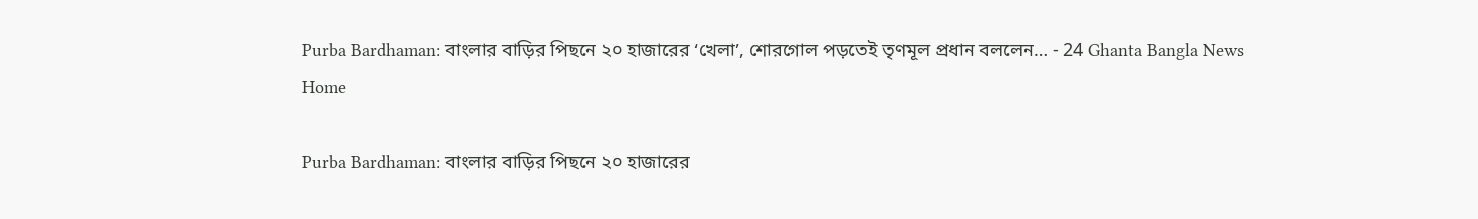Purba Bardhaman: বাংলার বাড়ির পিছনে ২০ হাজারের ‘খেলা’, শোরগোল পড়তেই তৃণমূল প্রধান বললেন… - 24 Ghanta Bangla News
Home

Purba Bardhaman: বাংলার বাড়ির পিছনে ২০ হাজারের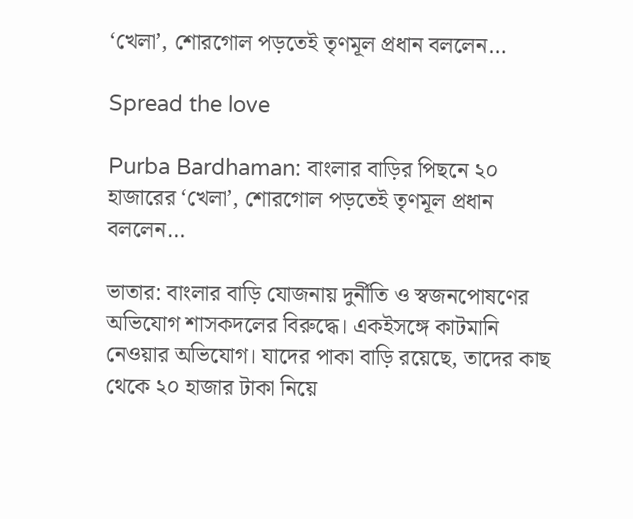‘খেলা’, শোরগোল পড়তেই তৃণমূল প্রধান বললেন…

Spread the love

Purba Bardhaman: বাংলার বাড়ির পিছনে ২০ হাজারের ‘খেলা’, শোরগোল পড়তেই তৃণমূল প্রধান বললেন…

ভাতার: বাংলার বাড়ি যোজনায় দুর্নীতি ও স্বজনপোষণের অভিযোগ শাসকদলের বিরুদ্ধে। একইসঙ্গে কাটমানি নেওয়ার অভিযোগ। যাদের পাকা বাড়ি রয়েছে, তাদের কাছ থেকে ২০ হাজার টাকা নিয়ে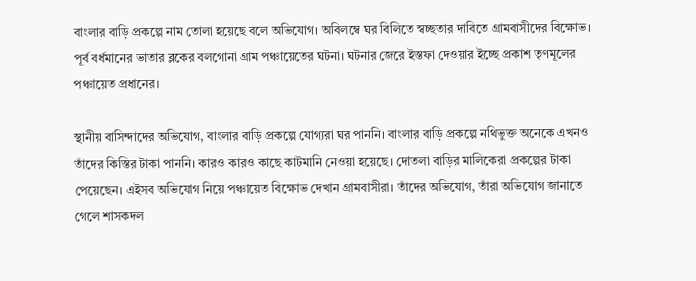বাংলার বাড়ি প্রকল্পে নাম তোলা হয়েছে বলে অভিযোগ। অবিলম্বে ঘর বিলিতে স্বচ্ছতার দাবিতে গ্রামবাসীদের বিক্ষোভ। পূর্ব বর্ধমানের ভাতার ব্লকের বলগোনা গ্রাম পঞ্চায়েতের ঘটনা। ঘটনার জেরে ইস্তফা দেওয়ার ইচ্ছে প্রকাশ তৃণমূলের পঞ্চায়েত প্রধানের।

স্থানীয় বাসিন্দাদের অভিযোগ, বাংলার বাড়ি প্রকল্পে যোগ্যরা ঘর পাননি। বাংলার বাড়ি প্রকল্পে নথিভুক্ত অনেকে এখনও তাঁদের কিস্তির টাকা পাননি। কারও কারও কাছে কাটমানি নেওয়া হয়েছে। দোতলা বাড়ির মালিকেরা প্রকল্পের টাকা পেয়েছেন। এইসব অভিযোগ নিয়ে পঞ্চায়েত বিক্ষোভ দেখান গ্রামবাসীরা। তাঁদের অভিযোগ, তাঁরা অভিযোগ জানাতে গেলে শাসকদল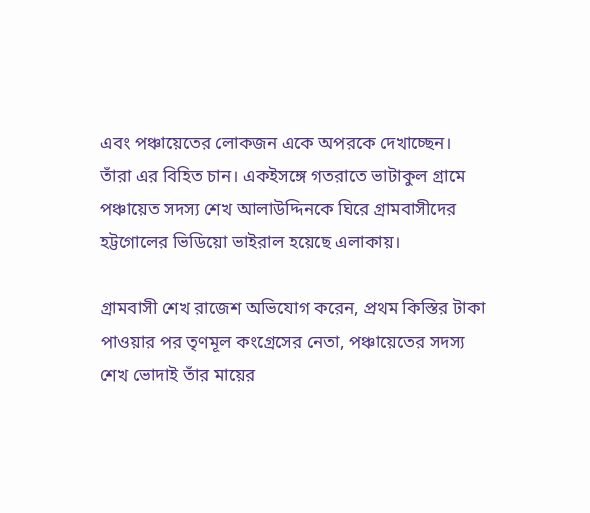এবং পঞ্চায়েতের লোকজন একে অপরকে দেখাচ্ছেন। তাঁরা এর বিহিত চান। একইসঙ্গে গতরাতে ভাটাকুল গ্রামে পঞ্চায়েত সদস্য শেখ আলাউদ্দিনকে ঘিরে গ্রামবাসীদের হট্টগোলের ভিডিয়ো ভাইরাল হয়েছে এলাকায়।

গ্রামবাসী শেখ রাজেশ অভিযোগ করেন, প্রথম কিস্তির টাকা পাওয়ার পর তৃণমূল কংগ্রেসের নেতা, পঞ্চায়েতের সদস্য শেখ ভোদাই তাঁর মায়ের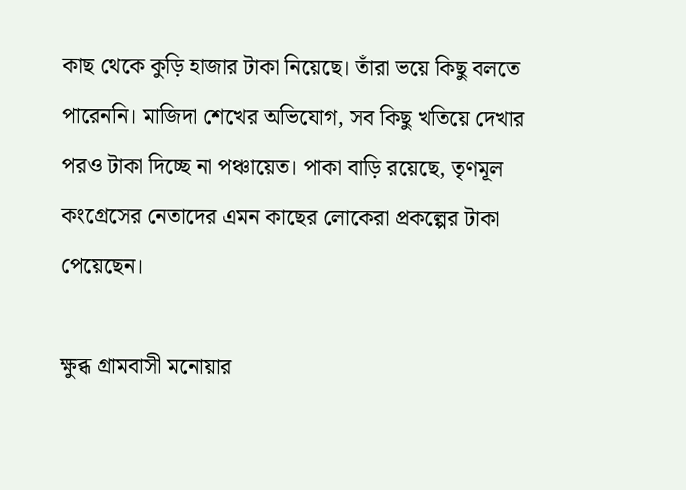কাছ থেকে কুড়ি হাজার টাকা নিয়েছে। তাঁরা ভয়ে কিছু বলতে পারেননি। মাজিদা শেখের অভিযোগ, সব কিছু খতিয়ে দেখার পরও টাকা দিচ্ছে না পঞ্চায়েত। পাকা বাড়ি রয়েছে, তৃণমূল কংগ্রেসের নেতাদের এমন কাছের লোকেরা প্রকল্পের টাকা পেয়েছেন।

ক্ষুব্ধ গ্রামবাসী মনোয়ার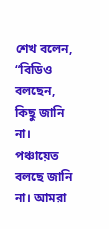শেখ বলেন, “বিডিও বলছেন, কিছু জানি না। পঞ্চায়েত বলছে জানি না। আমরা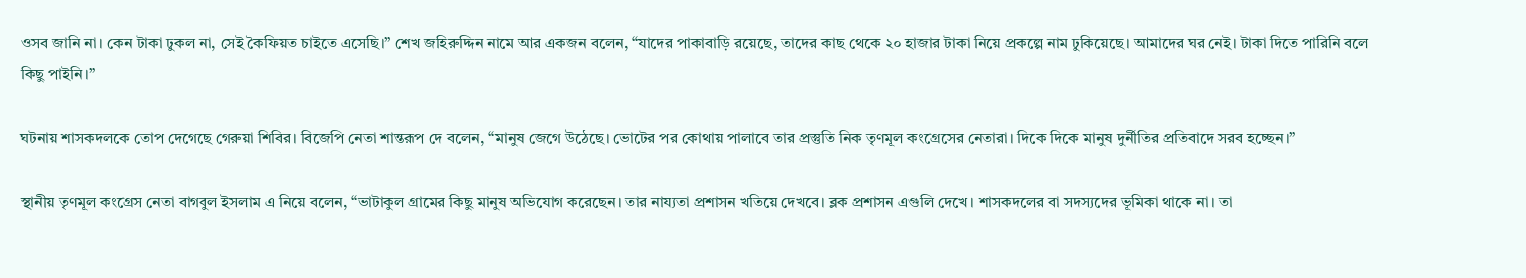ওসব জানি না। কেন টাকা ঢুকল না, সেই কৈফিয়ত চাইতে এসেছি।” শেখ জহিরুদ্দিন নামে আর একজন বলেন, “যাদের পাকাবাড়ি রয়েছে, তাদের কাছ থেকে ২০ হাজার টাকা নিয়ে প্রকল্পে নাম ঢুকিয়েছে। আমাদের ঘর নেই। টাকা দিতে পারিনি বলে কিছু পাইনি।”

ঘটনায় শাসকদলকে তোপ দেগেছে গেরুয়া শিবির। বিজেপি নেতা শান্তরূপ দে বলেন, “মানুষ জেগে উঠেছে। ভোটের পর কোথায় পালাবে তার প্রস্তুতি নিক তৃণমূল কংগ্রেসের নেতারা। দিকে দিকে মানুষ দুর্নীতির প্রতিবাদে সরব হচ্ছেন।”

স্থানীয় তৃণমূল কংগ্রেস নেতা বাগবুল ইসলাম এ নিয়ে বলেন, “ভাটাকুল গ্রামের কিছু মানুষ অভিযোগ করেছেন। তার নায্যতা প্রশাসন খতিয়ে দেখবে। ব্লক প্রশাসন এগুলি দেখে। শাসকদলের বা সদস্যদের ভূমিকা থাকে না। তা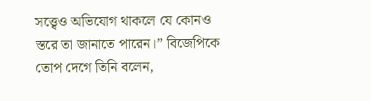সত্ত্বেও অভিযোগ থাকলে যে কোনও স্তরে তা জানাতে পারেন।” বিজেপিকে তোপ দেগে তিনি বলেন,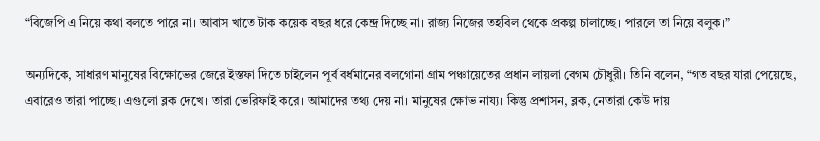“বিজেপি এ নিয়ে কথা বলতে পারে না। আবাস খাতে টাক কয়েক বছর ধরে কেন্দ্র দিচ্ছে না। রাজ্য নিজের তহবিল থেকে প্রকল্প চালাচ্ছে। পারলে তা নিয়ে বলুক।”

অন্যদিকে, সাধারণ মানুষের বিক্ষোভের জেরে ইস্তফা দিতে চাইলেন পূর্ব বর্ধমানের বলগোনা গ্রাম পঞ্চায়েতের প্রধান লায়লা বেগম চৌধুরী। তিনি বলেন, “গত বছর যারা পেয়েছে, এবারেও তারা পাচ্ছে। এগুলো ব্লক দেখে। তারা ভেরিফাই করে। আমাদের তথ্য দেয় না। মানুষের ক্ষোভ নায্য। কিন্তু প্রশাসন, ব্লক, নেতারা কেউ দায়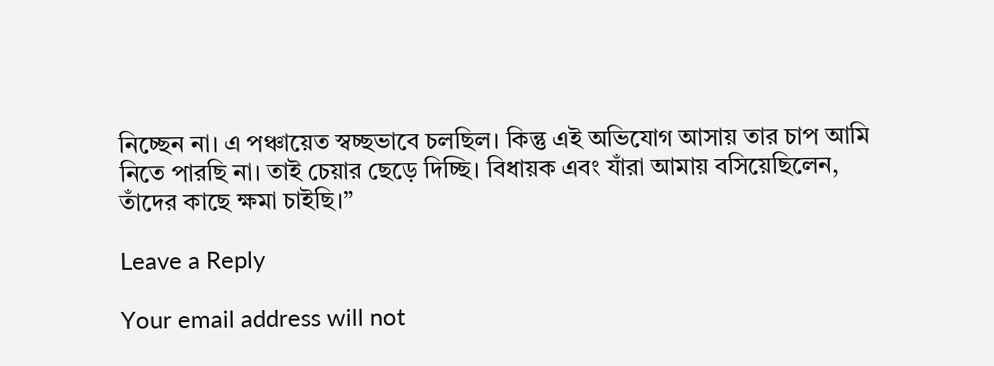নিচ্ছেন না। এ পঞ্চায়েত স্বচ্ছভাবে চলছিল। কিন্তু এই অভিযোগ আসায় তার চাপ আমি নিতে পারছি না। তাই চেয়ার ছেড়ে দিচ্ছি। বিধায়ক এবং যাঁরা আমায় বসিয়েছিলেন, তাঁদের কাছে ক্ষমা চাইছি।”

Leave a Reply

Your email address will not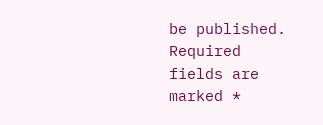be published. Required fields are marked *